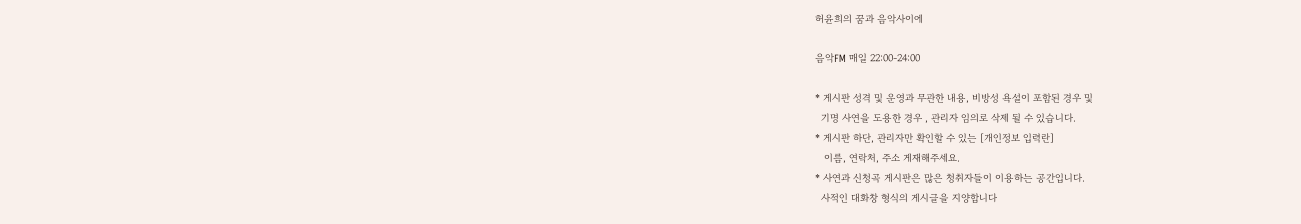허윤희의 꿈과 음악사이에

음악FM 매일 22:00-24:00

* 게시판 성격 및 운영과 무관한 내용, 비방성 욕설이 포함된 경우 및
  기명 사연을 도용한 경우 , 관리자 임의로 삭제 될 수 있습니다.
* 게시판 하단, 관리자만 확인할 수 있는 [개인정보 입력란]
   이름, 연락처, 주소 게재해주세요.
* 사연과 신청곡 게시판은 많은 청취자들이 이용하는 공간입니다.
  사적인 대화창 형식의 게시글을 지양합니다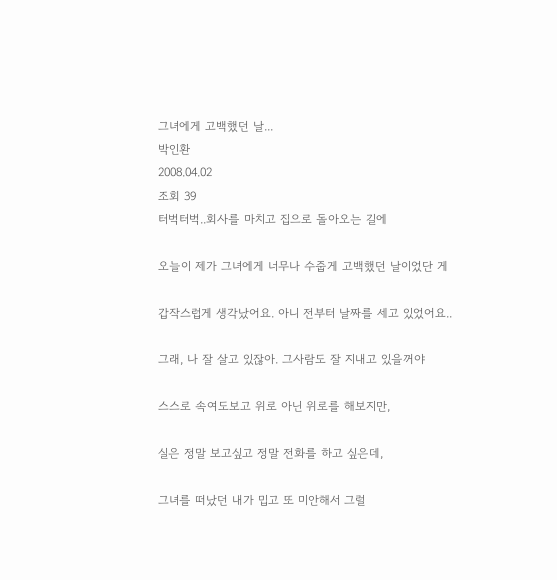그녀에게 고백했던 날...
박인환
2008.04.02
조회 39
터벅터벅..회사를 마치고 집으로 돌아오는 길에

오늘이 제가 그녀에게 너무나 수줍게 고백했던 날이었단 게

갑작스럽게 생각났어요. 아니 전부터 날짜를 세고 있었어요..

그래, 나 잘 살고 있잖아. 그사람도 잘 지내고 있을꺼야

스스로 속여도보고 위로 아닌 위로를 해보지만,

실은 정말 보고싶고 정말 전화를 하고 싶은데,

그녀를 떠났던 내가 밉고 또 미안해서 그럴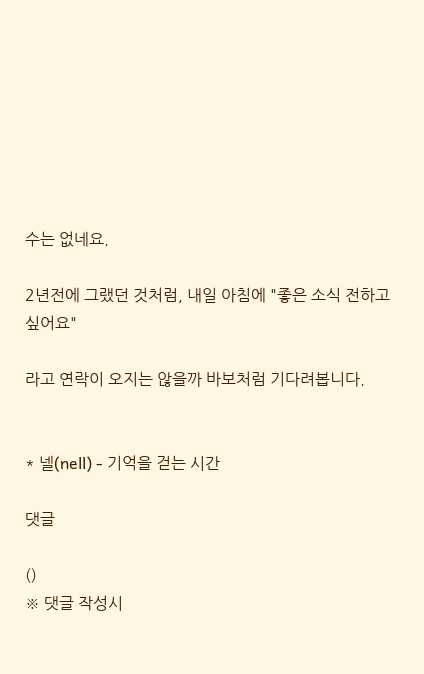수는 없네요.

2년전에 그랬던 것처럼, 내일 아침에 "좋은 소식 전하고 싶어요"

라고 연락이 오지는 않을까 바보처럼 기다려봅니다.


* 넬(nell) - 기억을 걷는 시간

댓글

()
※ 댓글 작성시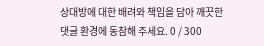상대방에 대한 배려와 책임을 담아 깨끗한 댓글 환경에 동참해 주세요. 0 / 300